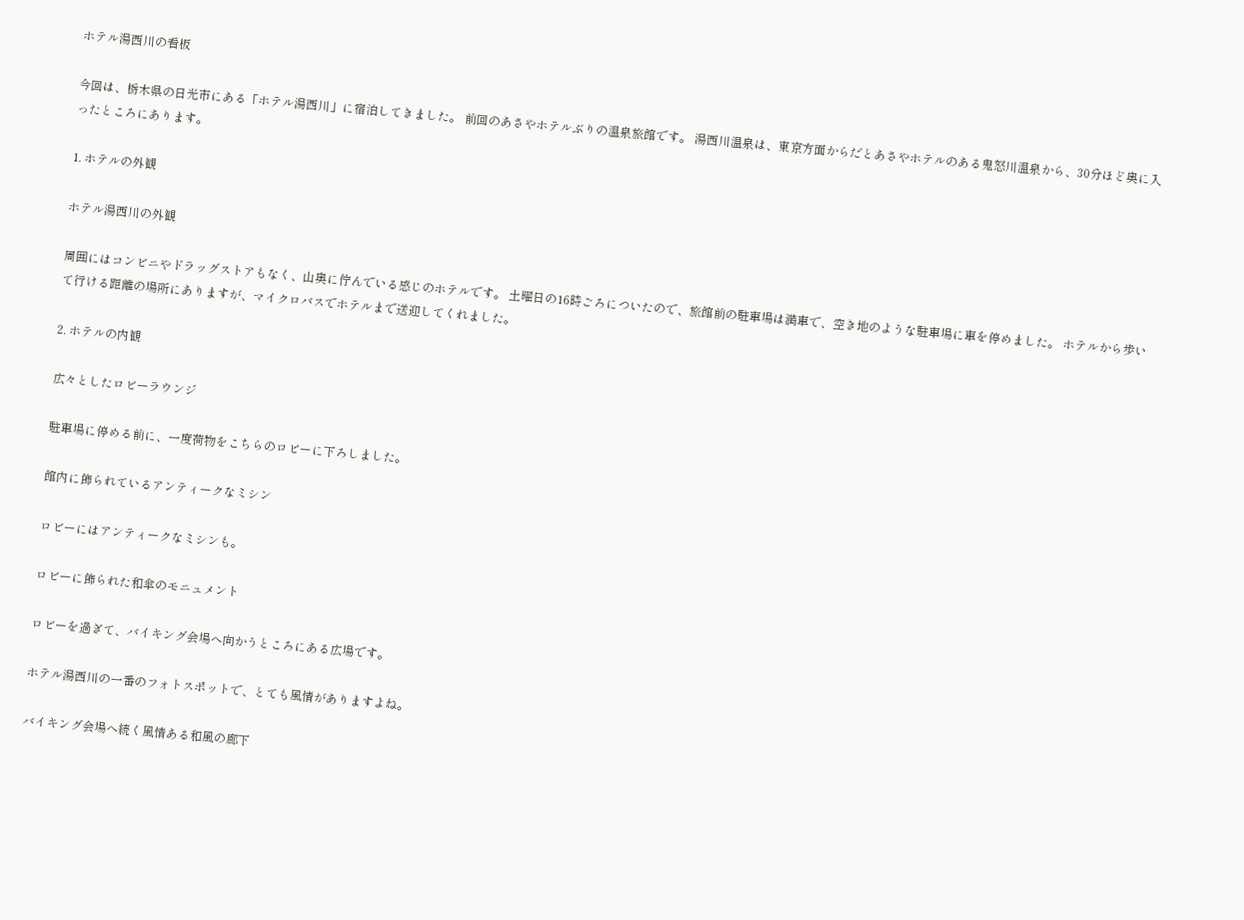ホテル湯西川の看板

今回は、栃木県の日光市にある「ホテル湯西川」に宿泊してきました。 前回のあさやホテルぶりの温泉旅館です。 湯西川温泉は、東京方面からだとあさやホテルのある鬼怒川温泉から、30分ほど奥に入ったところにあります。

1. ホテルの外観

ホテル湯西川の外観

周囲にはコンビニやドラッグストアもなく、山奥に佇んでいる感じのホテルです。 土曜日の16時ごろについたので、旅館前の駐車場は満車で、空き地のような駐車場に車を停めました。 ホテルから歩いて行ける距離の場所にありますが、マイクロバスでホテルまで送迎してくれました。

2. ホテルの内観

広々としたロビーラウンジ

駐車場に停める前に、一度荷物をこちらのロビーに下ろしました。

館内に飾られているアンティークなミシン

ロビーにはアンティークなミシンも。

ロビーに飾られた和傘のモニュメント

ロビーを過ぎて、バイキング会場へ向かうところにある広場です。

ホテル湯西川の一番のフォトスポットで、とても風情がありますよね。

バイキング会場へ続く風情ある和風の廊下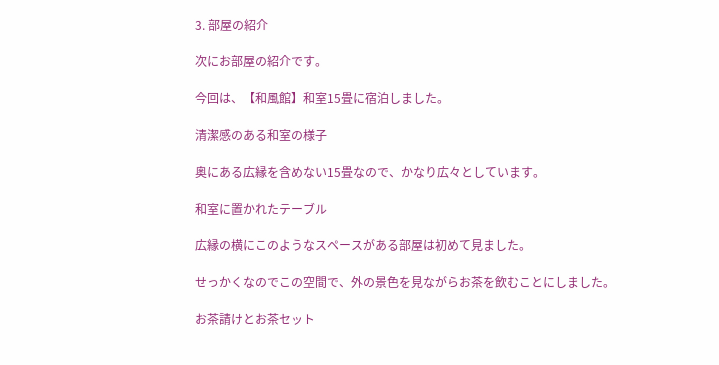3. 部屋の紹介

次にお部屋の紹介です。

今回は、【和風館】和室15畳に宿泊しました。

清潔感のある和室の様子

奥にある広縁を含めない15畳なので、かなり広々としています。

和室に置かれたテーブル

広縁の横にこのようなスペースがある部屋は初めて見ました。

せっかくなのでこの空間で、外の景色を見ながらお茶を飲むことにしました。

お茶請けとお茶セット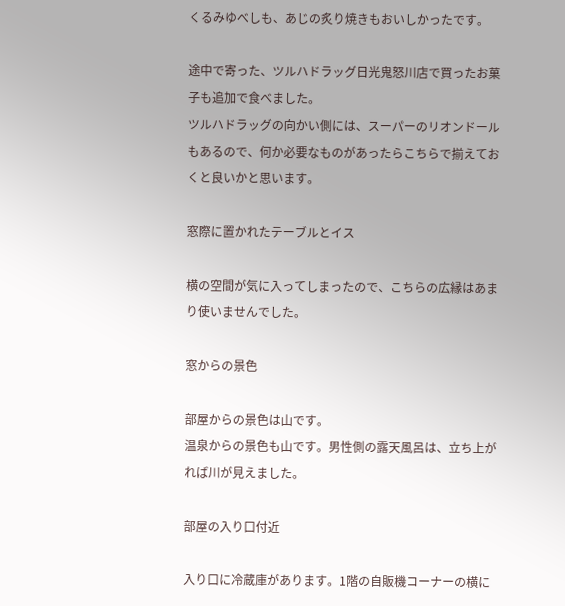くるみゆべしも、あじの炙り焼きもおいしかったです。

途中で寄った、ツルハドラッグ日光鬼怒川店で買ったお菓子も追加で食べました。
ツルハドラッグの向かい側には、スーパーのリオンドールもあるので、何か必要なものがあったらこちらで揃えておくと良いかと思います。

窓際に置かれたテーブルとイス

横の空間が気に入ってしまったので、こちらの広縁はあまり使いませんでした。

窓からの景色

部屋からの景色は山です。
温泉からの景色も山です。男性側の露天風呂は、立ち上がれば川が見えました。

部屋の入り口付近

入り口に冷蔵庫があります。1階の自販機コーナーの横に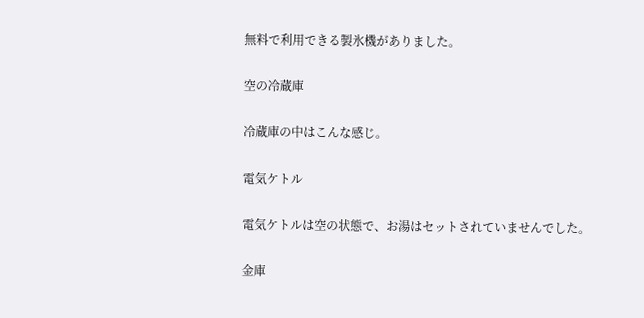無料で利用できる製氷機がありました。

空の冷蔵庫

冷蔵庫の中はこんな感じ。

電気ケトル

電気ケトルは空の状態で、お湯はセットされていませんでした。

金庫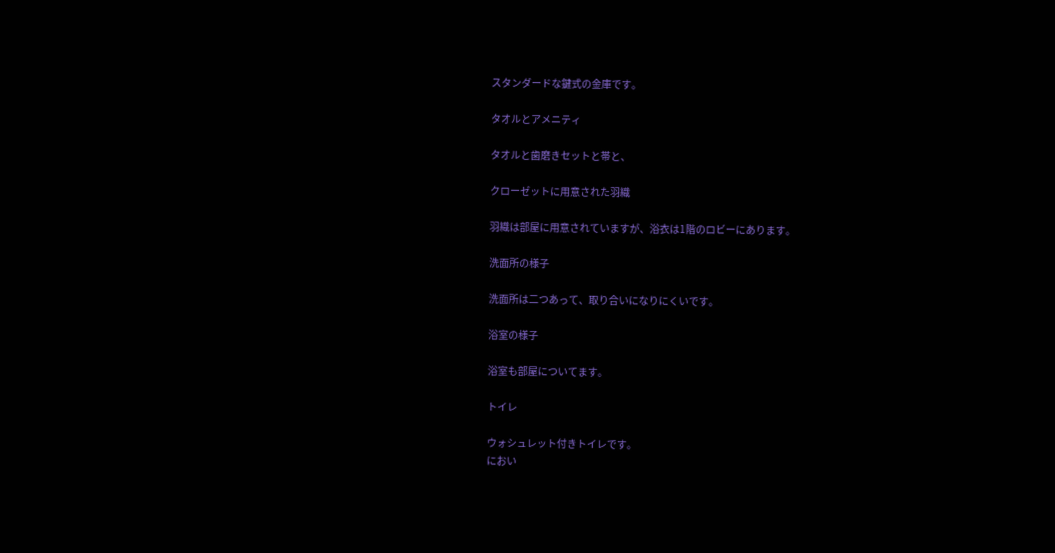スタンダードな鍵式の金庫です。

タオルとアメニティ

タオルと歯磨きセットと帯と、

クローゼットに用意された羽織

羽織は部屋に用意されていますが、浴衣は1階のロビーにあります。

洗面所の様子

洗面所は二つあって、取り合いになりにくいです。

浴室の様子

浴室も部屋についてます。

トイレ

ウォシュレット付きトイレです。
におい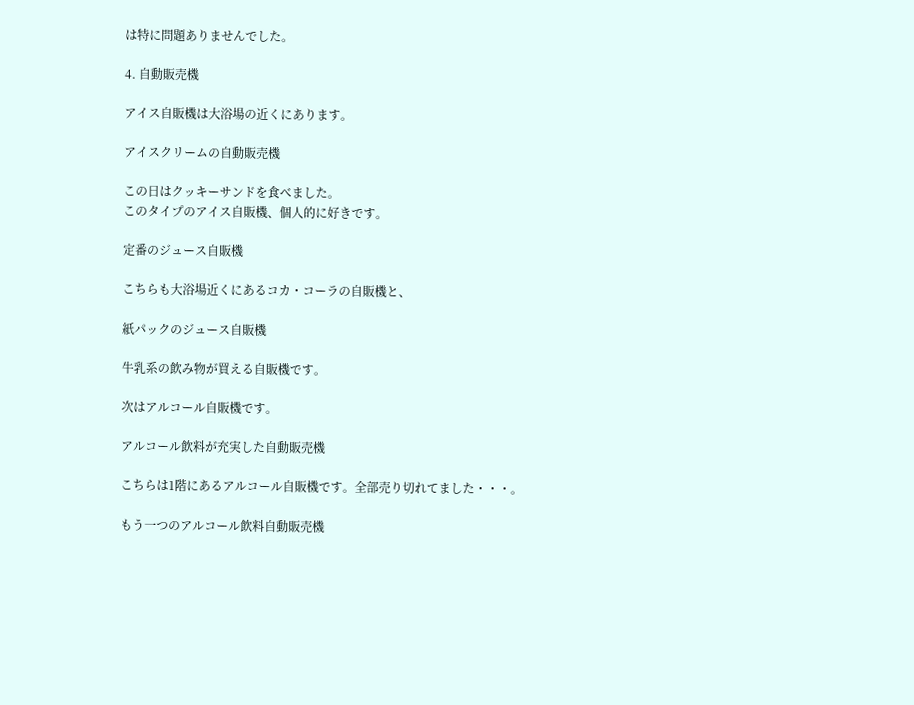は特に問題ありませんでした。

4. 自動販売機

アイス自販機は大浴場の近くにあります。

アイスクリームの自動販売機

この日はクッキーサンドを食べました。
このタイプのアイス自販機、個人的に好きです。

定番のジュース自販機

こちらも大浴場近くにあるコカ・コーラの自販機と、

紙パックのジュース自販機

牛乳系の飲み物が買える自販機です。

次はアルコール自販機です。

アルコール飲料が充実した自動販売機

こちらは1階にあるアルコール自販機です。全部売り切れてました・・・。

もう一つのアルコール飲料自動販売機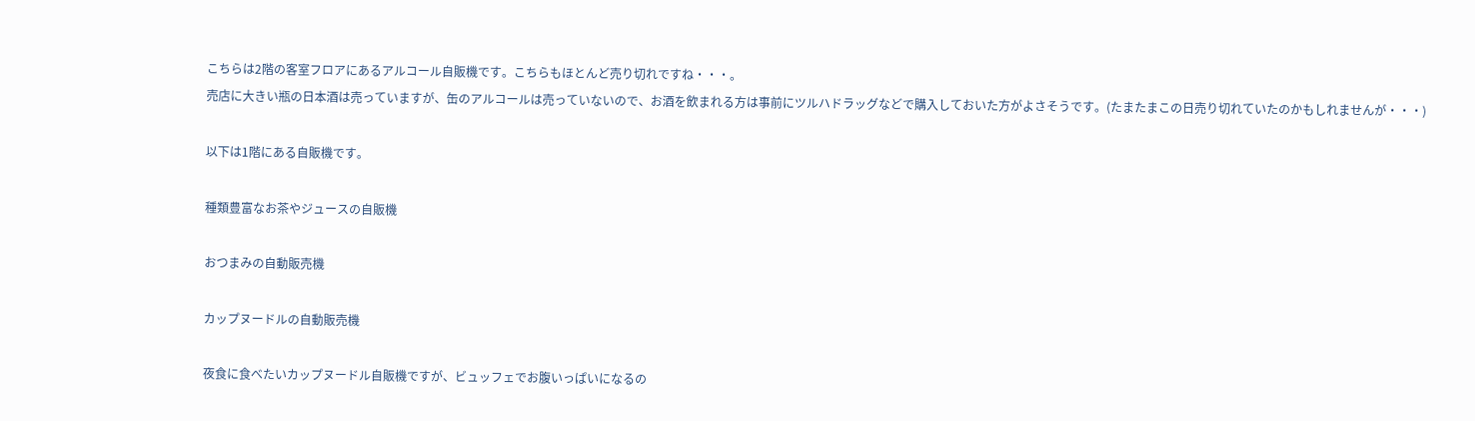こちらは2階の客室フロアにあるアルコール自販機です。こちらもほとんど売り切れですね・・・。
売店に大きい瓶の日本酒は売っていますが、缶のアルコールは売っていないので、お酒を飲まれる方は事前にツルハドラッグなどで購入しておいた方がよさそうです。(たまたまこの日売り切れていたのかもしれませんが・・・)

以下は1階にある自販機です。

種類豊富なお茶やジュースの自販機

おつまみの自動販売機

カップヌードルの自動販売機

夜食に食べたいカップヌードル自販機ですが、ビュッフェでお腹いっぱいになるの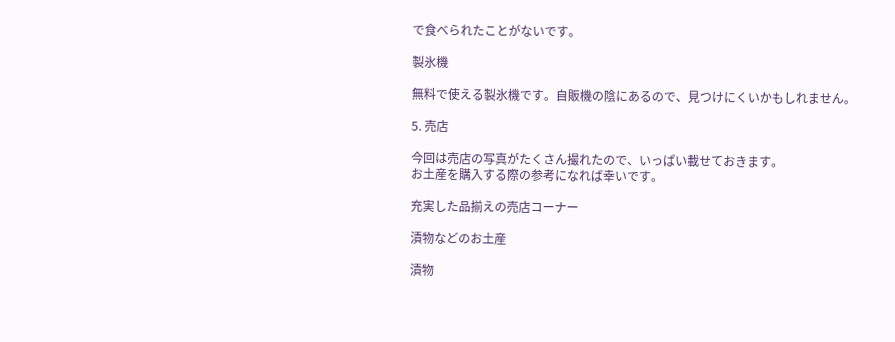で食べられたことがないです。

製氷機

無料で使える製氷機です。自販機の陰にあるので、見つけにくいかもしれません。

5. 売店

今回は売店の写真がたくさん撮れたので、いっぱい載せておきます。
お土産を購入する際の参考になれば幸いです。

充実した品揃えの売店コーナー

漬物などのお土産

漬物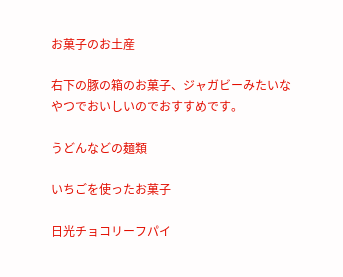お菓子のお土産

右下の豚の箱のお菓子、ジャガビーみたいなやつでおいしいのでおすすめです。

うどんなどの麺類

いちごを使ったお菓子

日光チョコリーフパイ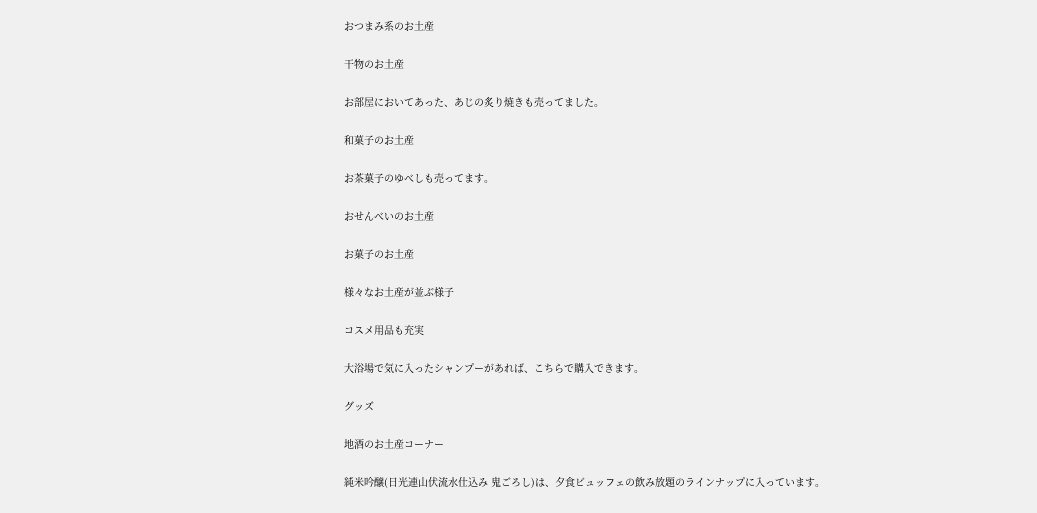おつまみ系のお土産

干物のお土産

お部屋においてあった、あじの炙り焼きも売ってました。

和菓子のお土産

お茶菓子のゆべしも売ってます。

おせんべいのお土産

お菓子のお土産

様々なお土産が並ぶ様子

コスメ用品も充実

大浴場で気に入ったシャンプーがあれば、こちらで購入できます。

グッズ

地酒のお土産コーナー

純米吟醸(日光連山伏流水仕込み 鬼ごろし)は、夕食ビュッフェの飲み放題のラインナップに入っています。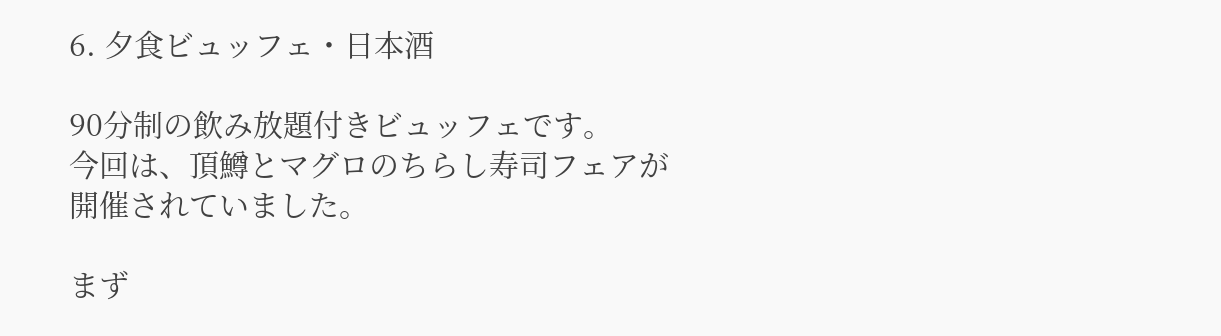6. 夕食ビュッフェ・日本酒

90分制の飲み放題付きビュッフェです。
今回は、頂鱒とマグロのちらし寿司フェアが開催されていました。

まず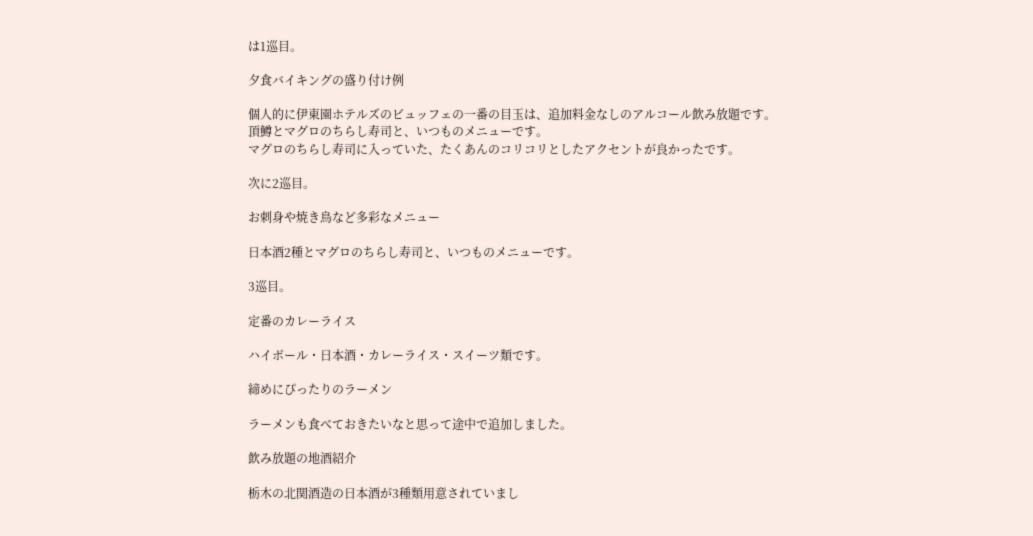は1巡目。

夕食バイキングの盛り付け例

個人的に伊東園ホテルズのビュッフェの一番の目玉は、追加料金なしのアルコール飲み放題です。
頂鱒とマグロのちらし寿司と、いつものメニューです。
マグロのちらし寿司に入っていた、たくあんのコリコリとしたアクセントが良かったです。

次に2巡目。

お刺身や焼き鳥など多彩なメニュー

日本酒2種とマグロのちらし寿司と、いつものメニューです。

3巡目。

定番のカレーライス

ハイボール・日本酒・カレーライス・スイーツ類です。

締めにぴったりのラーメン

ラーメンも食べておきたいなと思って途中で追加しました。

飲み放題の地酒紹介

栃木の北関酒造の日本酒が3種類用意されていまし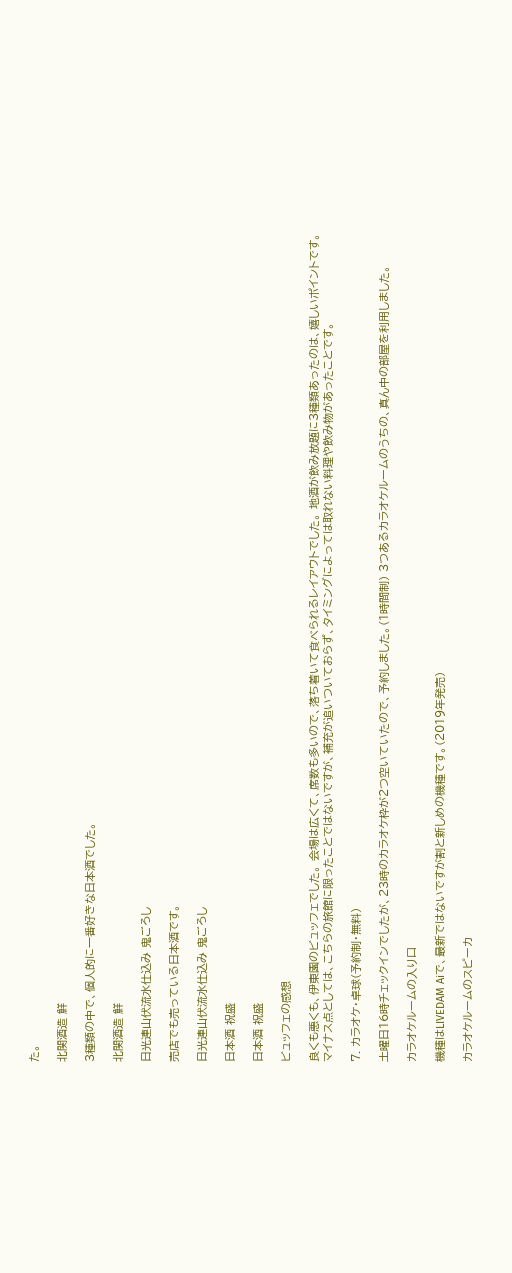た。

北関酒造 鮮

3種類の中で、個人的に一番好きな日本酒でした。

北関酒造 鮮

日光連山伏流水仕込み 鬼ごろし

売店でも売っている日本酒です。

日光連山伏流水仕込み 鬼ごろし

日本酒 祝盛

日本酒 祝盛

ビュッフェの感想

良くも悪くも、伊東園のビュッフェでした。 会場は広くて、席数も多いので、落ち着いて食べられるレイアウトでした。 地酒が飲み放題に3種類あったのは、嬉しいポイントです。
マイナス点としては、こちらの旅館に限ったことではないですが、補充が追いついておらず、タイミングによっては取れない料理や飲み物があったことです。

7. カラオケ・卓球(予約制・無料)

土曜日16時チェックインでしたが、23時のカラオケ枠が2つ空いていたので、予約しました。(1時間制) 3つあるカラオケルームのうちの、真ん中の部屋を利用しました。

カラオケルームの入り口

機種はLIVEDAM Aiで、最新ではないですが割と新しめの機種です。(2019年発売)

カラオケルームのスピーカ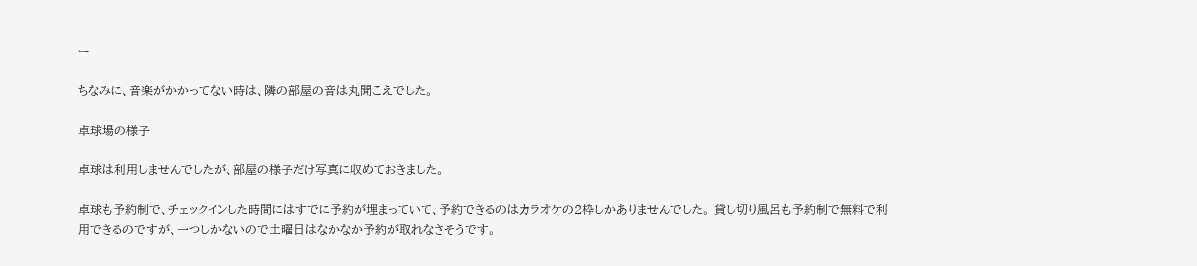ー

ちなみに、音楽がかかってない時は、隣の部屋の音は丸聞こえでした。

卓球場の様子

卓球は利用しませんでしたが、部屋の様子だけ写真に収めておきました。

卓球も予約制で、チェックインした時間にはすでに予約が埋まっていて、予約できるのはカラオケの2枠しかありませんでした。 貸し切り風呂も予約制で無料で利用できるのですが、一つしかないので土曜日はなかなか予約が取れなさそうです。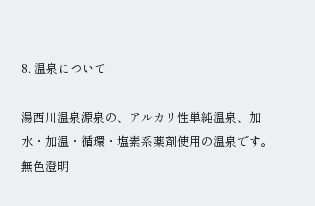8. 温泉について

湯西川温泉源泉の、アルカリ性単純温泉、加水・加温・循環・塩素系薬剤使用の温泉です。
無色澄明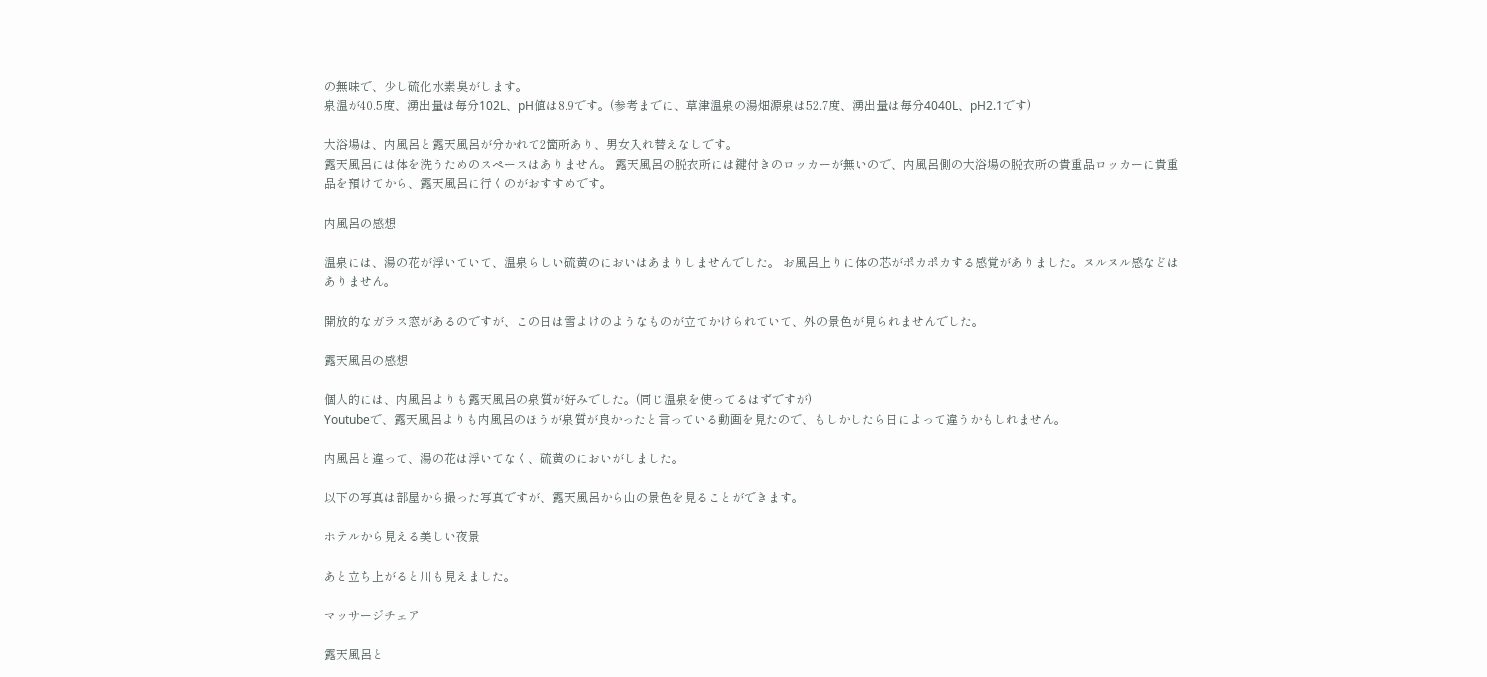の無味で、少し硫化水素臭がします。
泉温が40.5度、湧出量は毎分102L、pH値は8.9です。(参考までに、草津温泉の湯畑源泉は52.7度、湧出量は毎分4040L、pH2.1です)

大浴場は、内風呂と露天風呂が分かれて2箇所あり、男女入れ替えなしです。
露天風呂には体を洗うためのスペースはありません。 露天風呂の脱衣所には鍵付きのロッカーが無いので、内風呂側の大浴場の脱衣所の貴重品ロッカーに貴重品を預けてから、露天風呂に行くのがおすすめです。

内風呂の感想

温泉には、湯の花が浮いていて、温泉らしい硫黄のにおいはあまりしませんでした。 お風呂上りに体の芯がポカポカする感覚がありました。ヌルヌル感などはありません。

開放的なガラス窓があるのですが、この日は雪よけのようなものが立てかけられていて、外の景色が見られませんでした。

露天風呂の感想

個人的には、内風呂よりも露天風呂の泉質が好みでした。(同じ温泉を使ってるはずですが)
Youtubeで、露天風呂よりも内風呂のほうが泉質が良かったと言っている動画を見たので、もしかしたら日によって違うかもしれません。

内風呂と違って、湯の花は浮いてなく、硫黄のにおいがしました。

以下の写真は部屋から撮った写真ですが、露天風呂から山の景色を見ることができます。

ホテルから見える美しい夜景

あと立ち上がると川も見えました。

マッサージチェア

露天風呂と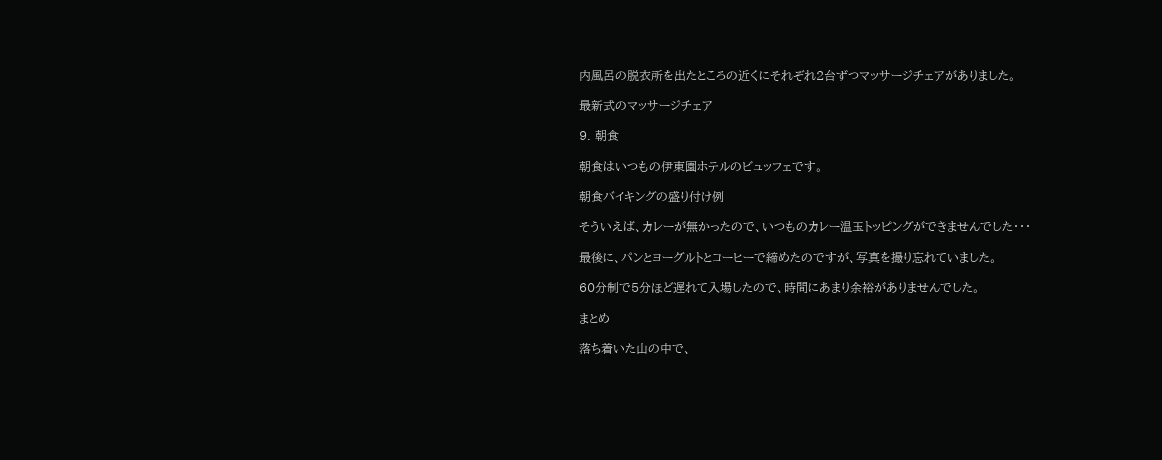内風呂の脱衣所を出たところの近くにそれぞれ2台ずつマッサージチェアがありました。

最新式のマッサージチェア

9. 朝食

朝食はいつもの伊東園ホテルのビュッフェです。

朝食バイキングの盛り付け例

そういえば、カレーが無かったので、いつものカレー温玉トッピングができませんでした・・・

最後に、パンとヨーグルトとコーヒーで締めたのですが、写真を撮り忘れていました。

60分制で5分ほど遅れて入場したので、時間にあまり余裕がありませんでした。

まとめ

落ち着いた山の中で、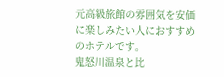元高級旅館の雰囲気を安価に楽しみたい人におすすめのホテルです。
鬼怒川温泉と比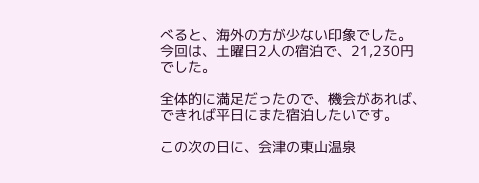べると、海外の方が少ない印象でした。
今回は、土曜日2人の宿泊で、21,230円でした。

全体的に満足だったので、機会があれば、できれば平日にまた宿泊したいです。

この次の日に、会津の東山温泉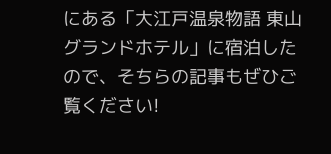にある「大江戸温泉物語 東山グランドホテル」に宿泊したので、そちらの記事もぜひご覧ください!